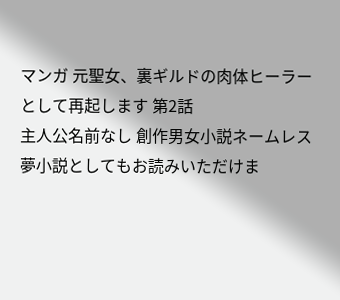マンガ 元聖女、裏ギルドの肉体ヒーラーとして再起します 第2話
主人公名前なし 創作男女小説ネームレス夢小説としてもお読みいただけま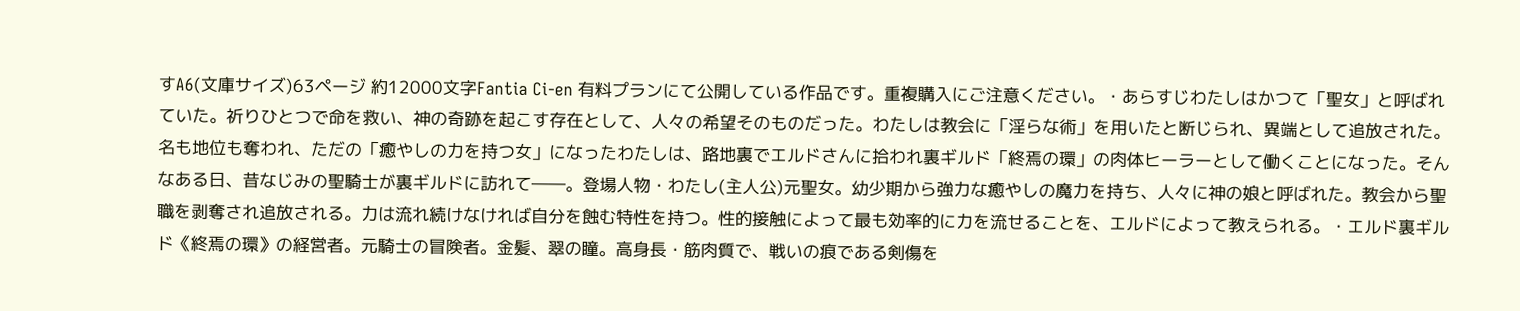すA6(文庫サイズ)63ページ 約12000文字Fantia Ci-en 有料プランにて公開している作品です。重複購入にご注意ください。・あらすじわたしはかつて「聖女」と呼ばれていた。祈りひとつで命を救い、神の奇跡を起こす存在として、人々の希望そのものだった。わたしは教会に「淫らな術」を用いたと断じられ、異端として追放された。名も地位も奪われ、ただの「癒やしの力を持つ女」になったわたしは、路地裏でエルドさんに拾われ裏ギルド「終焉の環」の肉体ヒーラーとして働くことになった。そんなある日、昔なじみの聖騎士が裏ギルドに訪れて――。登場人物・わたし(主人公)元聖女。幼少期から強力な癒やしの魔力を持ち、人々に神の娘と呼ばれた。教会から聖職を剥奪され追放される。力は流れ続けなければ自分を蝕む特性を持つ。性的接触によって最も効率的に力を流せることを、エルドによって教えられる。・エルド裏ギルド《終焉の環》の経営者。元騎士の冒険者。金髪、翠の瞳。高身長・筋肉質で、戦いの痕である剣傷を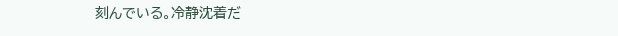刻んでいる。冷静沈着だ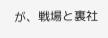が、戦場と裏社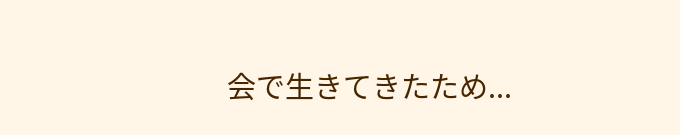会で生きてきたため...